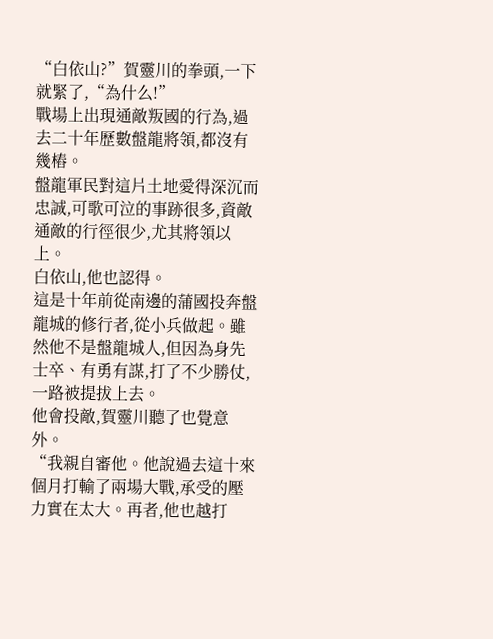“白依山?”賀靈川的拳頭,一下就緊了,“為什么!”
戰場上出現通敵叛國的行為,過去二十年歷數盤龍將領,都沒有幾樁。
盤龍軍民對這片土地愛得深沉而忠誠,可歌可泣的事跡很多,資敵通敵的行徑很少,尤其將領以上。
白依山,他也認得。
這是十年前從南邊的蒲國投奔盤龍城的修行者,從小兵做起。雖然他不是盤龍城人,但因為身先士卒、有勇有謀,打了不少勝仗,一路被提拔上去。
他會投敵,賀靈川聽了也覺意外。
“我親自審他。他說過去這十來個月打輸了兩場大戰,承受的壓力實在太大。再者,他也越打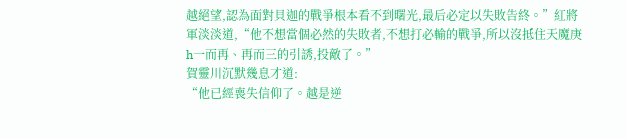越絕望,認為面對貝迦的戰爭根本看不到曙光,最后必定以失敗告終。”紅將軍淡淡道,“他不想當個必然的失敗者,不想打必輸的戰爭,所以沒抵住天魔庚h一而再、再而三的引誘,投敵了。”
賀靈川沉默幾息才道:
“他已經喪失信仰了。越是逆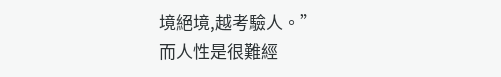境絕境,越考驗人。”
而人性是很難經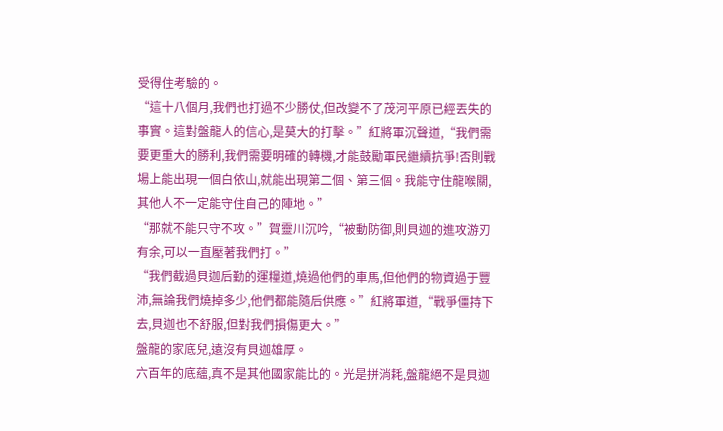受得住考驗的。
“這十八個月,我們也打過不少勝仗,但改變不了茂河平原已經丟失的事實。這對盤龍人的信心,是莫大的打擊。”紅將軍沉聲道,“我們需要更重大的勝利,我們需要明確的轉機,才能鼓勵軍民繼續抗爭!否則戰場上能出現一個白依山,就能出現第二個、第三個。我能守住龍喉關,其他人不一定能守住自己的陣地。”
“那就不能只守不攻。”賀靈川沉吟,“被動防御,則貝迦的進攻游刃有余,可以一直壓著我們打。”
“我們截過貝迦后勤的運糧道,燒過他們的車馬,但他們的物資過于豐沛,無論我們燒掉多少,他們都能隨后供應。”紅將軍道,“戰爭僵持下去,貝迦也不舒服,但對我們損傷更大。”
盤龍的家底兒,遠沒有貝迦雄厚。
六百年的底蘊,真不是其他國家能比的。光是拼消耗,盤龍絕不是貝迦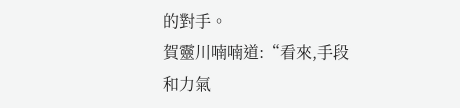的對手。
賀靈川喃喃道:“看來,手段和力氣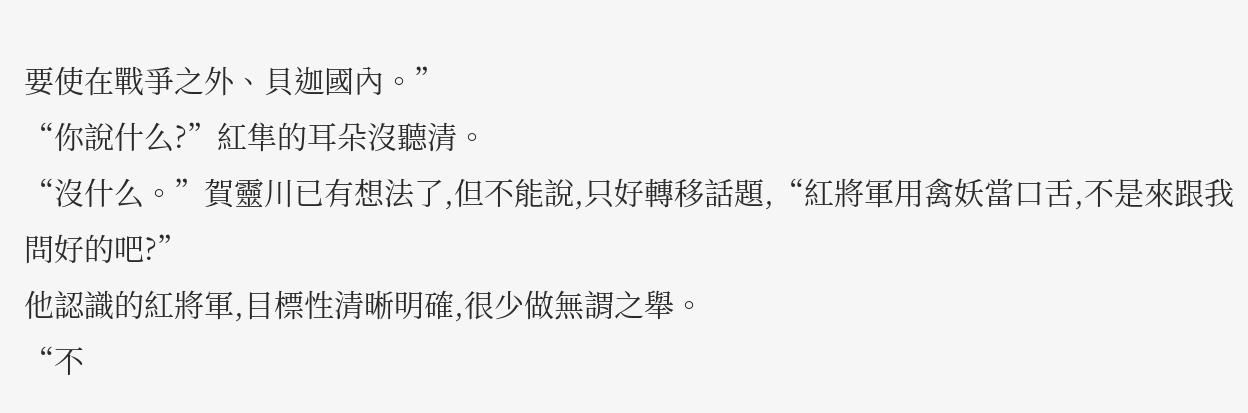要使在戰爭之外、貝迦國內。”
“你說什么?”紅隼的耳朵沒聽清。
“沒什么。”賀靈川已有想法了,但不能說,只好轉移話題,“紅將軍用禽妖當口舌,不是來跟我問好的吧?”
他認識的紅將軍,目標性清晰明確,很少做無謂之舉。
“不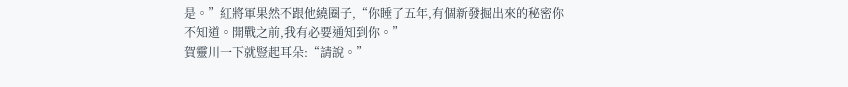是。”紅將軍果然不跟他繞圈子,“你睡了五年,有個新發掘出來的秘密你不知道。開戰之前,我有必要通知到你。”
賀靈川一下就豎起耳朵:“請說。”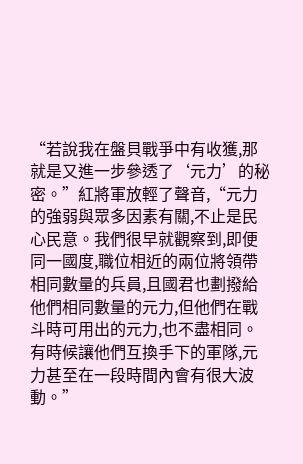“若說我在盤貝戰爭中有收獲,那就是又進一步參透了‘元力’的秘密。”紅將軍放輕了聲音,“元力的強弱與眾多因素有關,不止是民心民意。我們很早就觀察到,即便同一國度,職位相近的兩位將領帶相同數量的兵員,且國君也劃撥給他們相同數量的元力,但他們在戰斗時可用出的元力,也不盡相同。有時候讓他們互換手下的軍隊,元力甚至在一段時間內會有很大波動。”